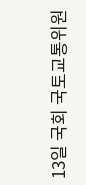13일 국회 국토교통위원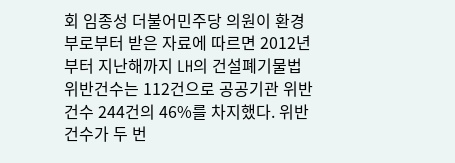회 임종성 더불어민주당 의원이 환경부로부터 받은 자료에 따르면 2012년부터 지난해까지 LH의 건설폐기물법 위반건수는 112건으로 공공기관 위반건수 244건의 46%를 차지했다. 위반건수가 두 번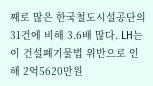째로 많은 한국철도시설공단의 31건에 비해 3.6배 많다. LH는 이 건설폐기물법 위반으로 인해 2억5620만원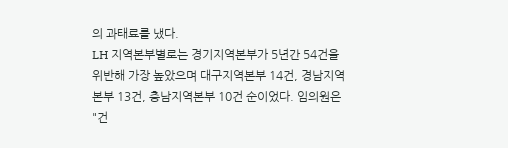의 과태료를 냈다.
LH 지역본부별로는 경기지역본부가 5년간 54건을 위반해 가장 높았으며 대구지역본부 14건, 경남지역본부 13건, 충남지역본부 10건 순이었다. 임의원은 "건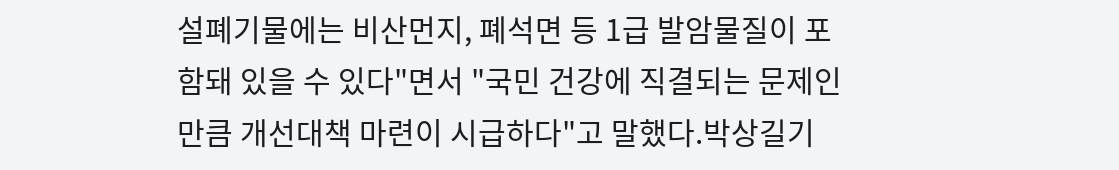설폐기물에는 비산먼지, 폐석면 등 1급 발암물질이 포함돼 있을 수 있다"면서 "국민 건강에 직결되는 문제인 만큼 개선대책 마련이 시급하다"고 말했다.박상길기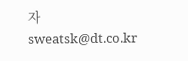자 sweatsk@dt.co.kr